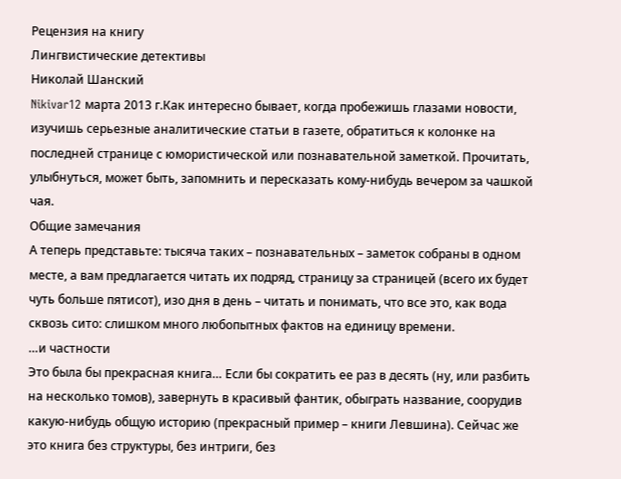Рецензия на книгу
Лингвистические детективы
Николай Шанский
Nikivar12 марта 2013 г.Как интересно бывает, когда пробежишь глазами новости, изучишь серьезные аналитические статьи в газете, обратиться к колонке на последней странице с юмористической или познавательной заметкой. Прочитать, улыбнуться, может быть, запомнить и пересказать кому-нибудь вечером за чашкой чая.
Общие замечания
А теперь представьте: тысяча таких – познавательных – заметок собраны в одном месте, а вам предлагается читать их подряд, страницу за страницей (всего их будет чуть больше пятисот), изо дня в день – читать и понимать, что все это, как вода сквозь сито: слишком много любопытных фактов на единицу времени.
…и частности
Это была бы прекрасная книга… Если бы сократить ее раз в десять (ну, или разбить на несколько томов), завернуть в красивый фантик, обыграть название, соорудив какую-нибудь общую историю (прекрасный пример – книги Левшина). Сейчас же это книга без структуры, без интриги, без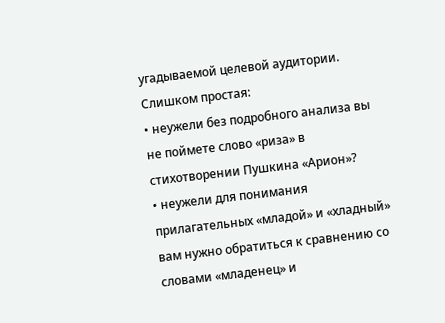угадываемой целевой аудитории. Слишком простая:
• неужели без подробного анализа вы не поймете слово «риза» в стихотворении Пушкина «Арион»?
• неужели для понимания прилагательных «младой» и «хладный» вам нужно обратиться к сравнению со словами «младенец» и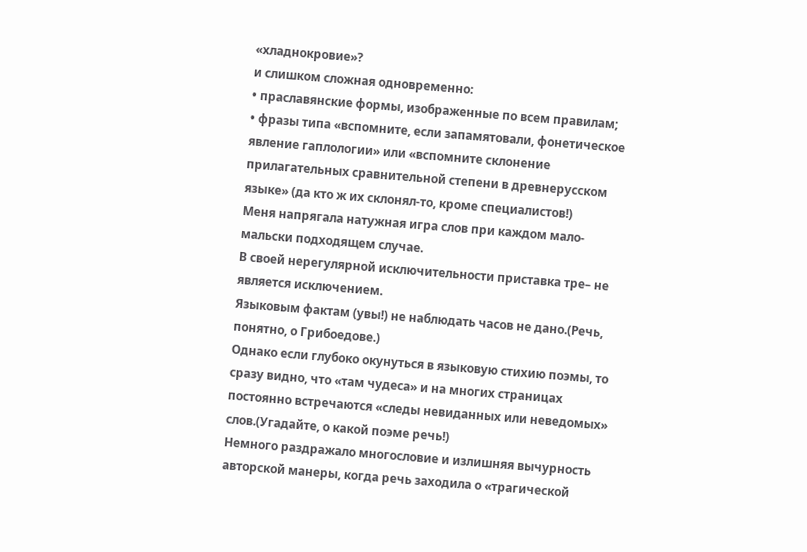«хладнокровие»?
и слишком сложная одновременно:
• праславянские формы, изображенные по всем правилам;
• фразы типа «вспомните, если запамятовали, фонетическое явление гаплологии» или «вспомните склонение прилагательных сравнительной степени в древнерусском языке» (да кто ж их склонял-то, кроме специалистов!)
Меня напрягала натужная игра слов при каждом мало-мальски подходящем случае.
В своей нерегулярной исключительности приставка тре– не является исключением.
Языковым фактам (увы!) не наблюдать часов не дано.(Речь, понятно, о Грибоедове.)
Однако если глубоко окунуться в языковую стихию поэмы, то сразу видно, что «там чудеса» и на многих страницах постоянно встречаются «следы невиданных или неведомых» слов.(Угадайте, о какой поэме речь!)
Немного раздражало многословие и излишняя вычурность авторской манеры, когда речь заходила о «трагической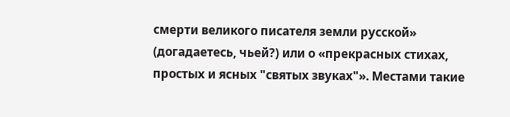смерти великого писателя земли русской» (догадаетесь, чьей?) или о «прекрасных стихах, простых и ясных "святых звуках"». Местами такие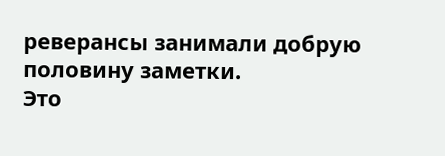реверансы занимали добрую половину заметки.
Это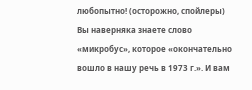любопытно! (осторожно, спойлеры)
Вы наверняка знаете слово «микробус», которое «окончательно вошло в нашу речь в 1973 г.». И вам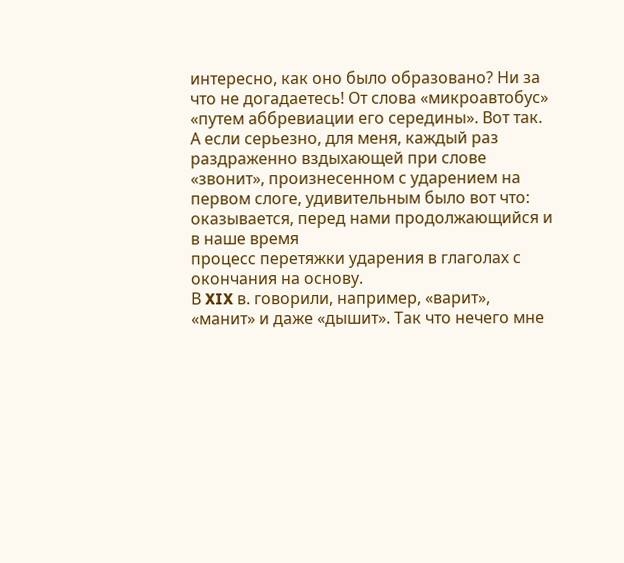интересно, как оно было образовано? Ни за что не догадаетесь! От слова «микроавтобус» «путем аббревиации его середины». Вот так.
А если серьезно, для меня, каждый раз раздраженно вздыхающей при слове «звонит», произнесенном с ударением на первом слоге, удивительным было вот что: оказывается, перед нами продолжающийся и в наше время
процесс перетяжки ударения в глаголах с окончания на основу.
В XIX в. говорили, например, «варит», «манит» и даже «дышит». Так что нечего мне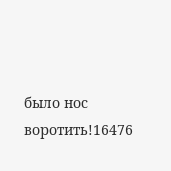было нос воротить!16476